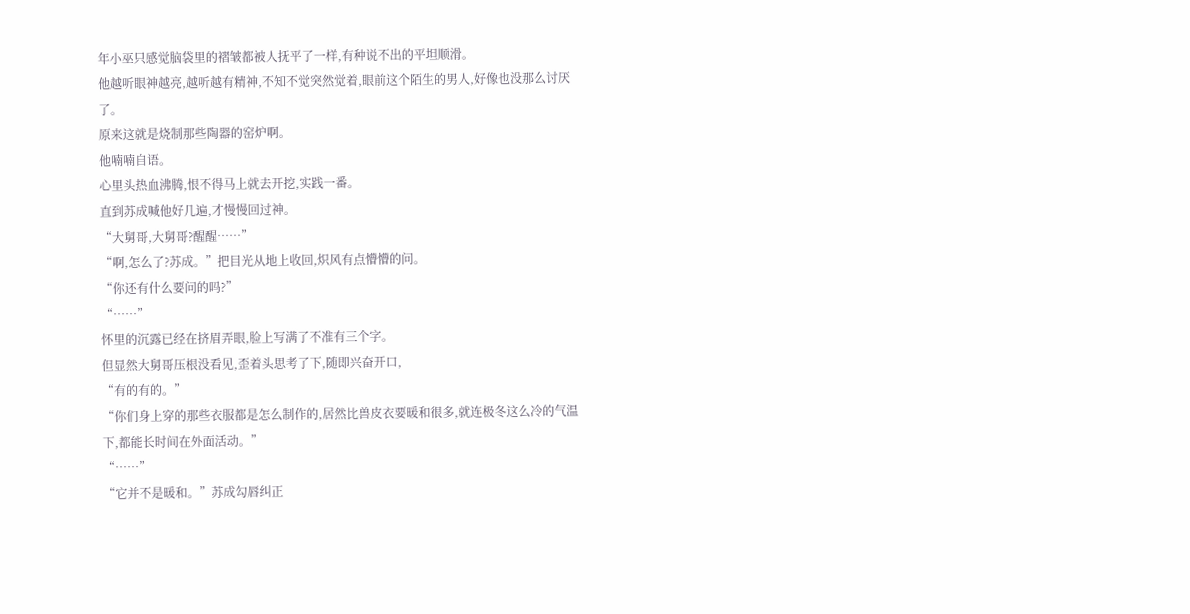年小巫只感觉脑袋里的褶皱都被人抚平了一样,有种说不出的平坦顺滑。
他越听眼神越亮,越听越有精神,不知不觉突然觉着,眼前这个陌生的男人,好像也没那么讨厌了。
原来这就是烧制那些陶器的窑炉啊。
他喃喃自语。
心里头热血沸腾,恨不得马上就去开挖,实践一番。
直到苏成喊他好几遍,才慢慢回过神。
“大舅哥,大舅哥?醒醒……”
“啊,怎么了?苏成。”把目光从地上收回,炽风有点懵懵的问。
“你还有什么要问的吗?”
“……”
怀里的沉露已经在挤眉弄眼,脸上写满了不准有三个字。
但显然大舅哥压根没看见,歪着头思考了下,随即兴奋开口,
“有的有的。”
“你们身上穿的那些衣服都是怎么制作的,居然比兽皮衣要暖和很多,就连极冬这么冷的气温下,都能长时间在外面活动。”
“……”
“它并不是暖和。”苏成勾唇纠正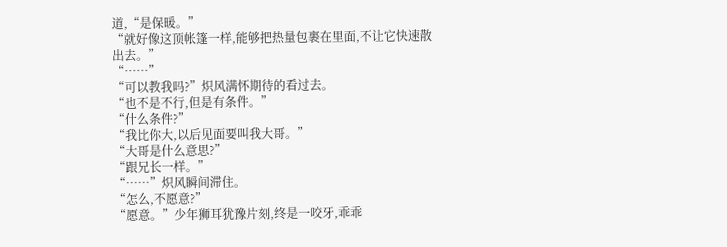道,“是保暖。”
“就好像这顶帐篷一样,能够把热量包裹在里面,不让它快速散出去。”
“……”
“可以教我吗?”炽风满怀期待的看过去。
“也不是不行,但是有条件。”
“什么条件?”
“我比你大,以后见面要叫我大哥。”
“大哥是什么意思?”
“跟兄长一样。”
“……”炽风瞬间滞住。
“怎么,不愿意?”
“愿意。”少年狮耳犹豫片刻,终是一咬牙,乖乖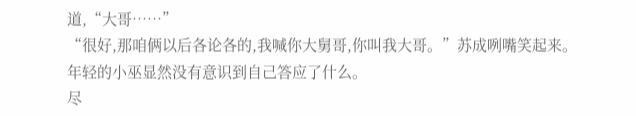道,“大哥……”
“很好,那咱俩以后各论各的,我喊你大舅哥,你叫我大哥。”苏成咧嘴笑起来。
年轻的小巫显然没有意识到自己答应了什么。
尽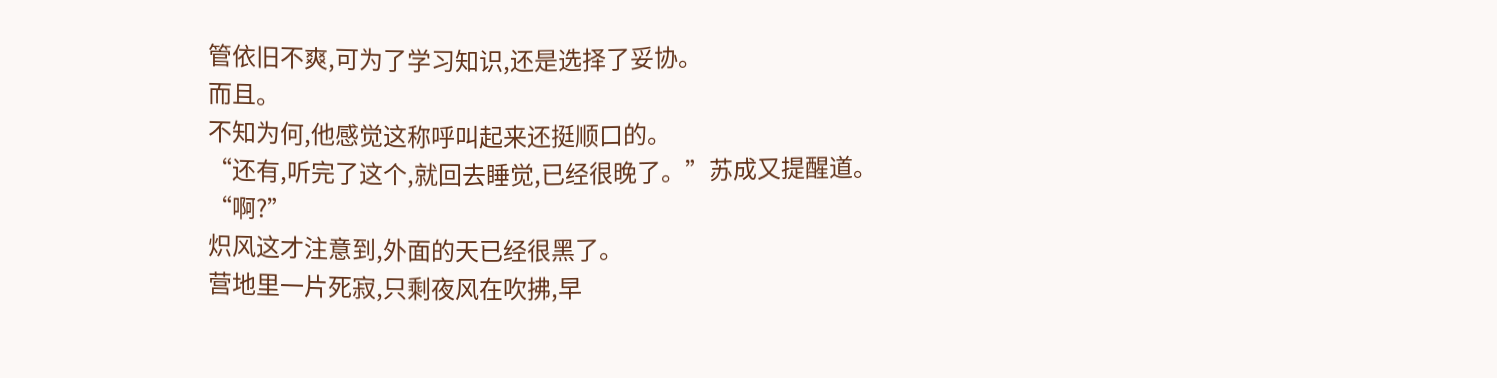管依旧不爽,可为了学习知识,还是选择了妥协。
而且。
不知为何,他感觉这称呼叫起来还挺顺口的。
“还有,听完了这个,就回去睡觉,已经很晚了。”苏成又提醒道。
“啊?”
炽风这才注意到,外面的天已经很黑了。
营地里一片死寂,只剩夜风在吹拂,早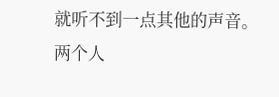就听不到一点其他的声音。
两个人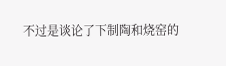不过是谈论了下制陶和烧窑的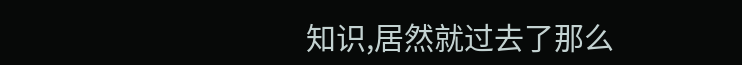知识,居然就过去了那么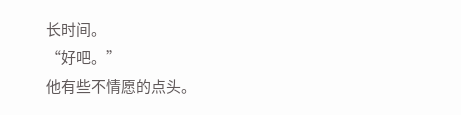长时间。
“好吧。”
他有些不情愿的点头。